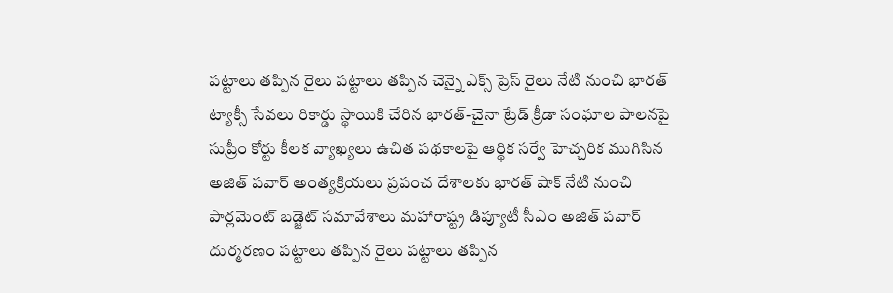పట్టాలు తప్పిన రైలు పట్టాలు తప్పిన చెన్నై ఎక్స్ ప్రెస్ రైలు నేటి నుంచి భారత్ ట్యాక్సీ సేవలు రికార్డు స్థాయికి చేరిన భారత్-చైనా ట్రేడ్ క్రీడా సంఘాల పాలనపై సుప్రీం కోర్టు కీలక వ్యాఖ్యలు ఉచిత పథకాలపై ఆర్థిక సర్వే హెచ్చరిక ముగిసిన అజిత్ పవార్ అంత్యక్రియలు ప్రపంచ దేశాలకు భారత్ షాక్ నేటి నుంచి పార్లమెంట్ బడ్జెట్ సమావేశాలు మహారాష్ట్ర డిప్యూటీ సీఎం అజిత్ పవార్ దుర్మరణం పట్టాలు తప్పిన రైలు పట్టాలు తప్పిన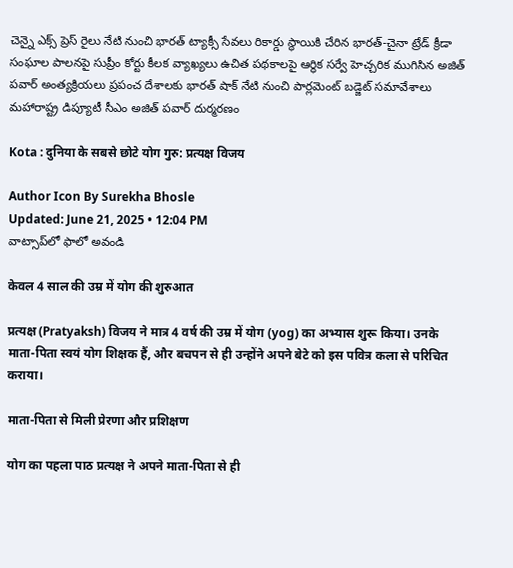చెన్నై ఎక్స్ ప్రెస్ రైలు నేటి నుంచి భారత్ ట్యాక్సీ సేవలు రికార్డు స్థాయికి చేరిన భారత్-చైనా ట్రేడ్ క్రీడా సంఘాల పాలనపై సుప్రీం కోర్టు కీలక వ్యాఖ్యలు ఉచిత పథకాలపై ఆర్థిక సర్వే హెచ్చరిక ముగిసిన అజిత్ పవార్ అంత్యక్రియలు ప్రపంచ దేశాలకు భారత్ షాక్ నేటి నుంచి పార్లమెంట్ బడ్జెట్ సమావేశాలు మహారాష్ట్ర డిప్యూటీ సీఎం అజిత్ పవార్ దుర్మరణం

Kota : दुनिया के सबसे छोटे योग गुरु: प्रत्यक्ष विजय

Author Icon By Surekha Bhosle
Updated: June 21, 2025 • 12:04 PM
వాట్సాప్‌లో ఫాలో అవండి

केवल 4 साल की उम्र में योग की शुरुआत

प्रत्यक्ष (Pratyaksh) विजय ने मात्र 4 वर्ष की उम्र में योग (yog) का अभ्यास शुरू किया। उनके माता-पिता स्वयं योग शिक्षक हैं, और बचपन से ही उन्होंने अपने बेटे को इस पवित्र कला से परिचित कराया।

माता-पिता से मिली प्रेरणा और प्रशिक्षण

योग का पहला पाठ प्रत्यक्ष ने अपने माता-पिता से ही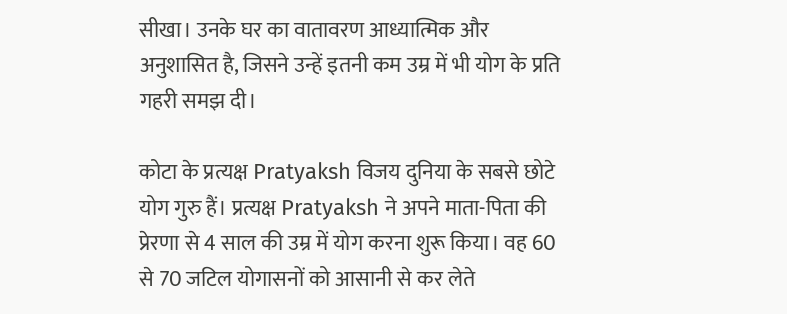सीखा। उनके घर का वातावरण आध्यात्मिक और अनुशासित है, जिसने उन्हें इतनी कम उम्र में भी योग के प्रति गहरी समझ दी।

कोटा के प्रत्यक्ष Pratyaksh विजय दुनिया के सबसे छोटे योग गुरु हैं। प्रत्यक्ष Pratyaksh ने अपने माता-पिता की प्रेरणा से 4 साल की उम्र में योग करना शुरू किया। वह 60 से 70 जटिल योगासनों को आसानी से कर लेते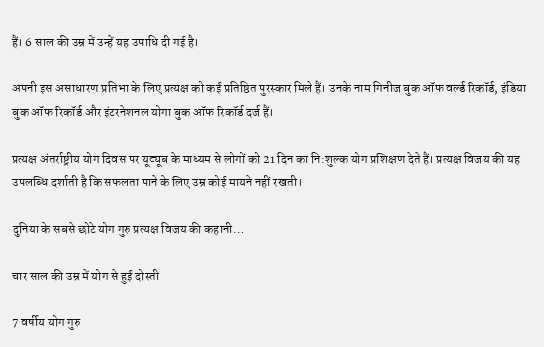हैं। 6 साल की उम्र में उन्हें यह उपाधि दी गई है।

अपनी इस असाधारण प्रतिभा के लिए प्रत्यक्ष को कई प्रतिष्ठित पुरस्कार मिले हैं। उनके नाम गिनीज बुक ऑफ वर्ल्ड रिकॉर्ड, इंडिया बुक ऑफ रिकॉर्ड और इंटरनेशनल योगा बुक ऑफ रिकॉर्ड दर्ज हैं।

प्रत्यक्ष अंतर्राष्ट्रीय योग दिवस पर यूट्यूब के माध्यम से लोगों को 21 दिन का नि:शुल्क योग प्रशिक्षण देते हैं। प्रत्यक्ष विजय की यह उपलब्धि दर्शाती है कि सफलता पाने के लिए उम्र कोई मायने नहीं रखती।

दुनिया के सबसे छोटे योग गुरु प्रत्यक्ष विजय की कहानी…

चार साल की उम्र में योग से हुई दोस्ती

7 वर्षीय योग गुरु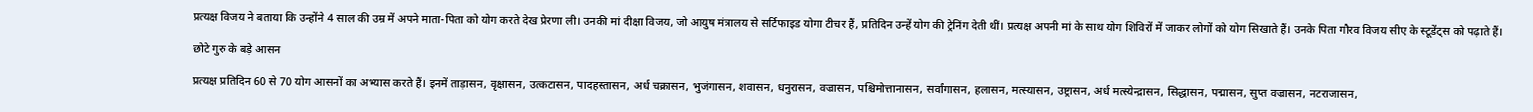प्रत्यक्ष विजय ने बताया कि उन्होंने 4 साल की उम्र में अपने माता-पिता को योग करते देख प्रेरणा ली। उनकी मां दीक्षा विजय, जो आयुष मंत्रालय से सर्टिफाइड योगा टीचर हैं, प्रतिदिन उन्हें योग की ट्रेनिंग देती थीं। प्रत्यक्ष अपनी मां के साथ योग शिविरों में जाकर लोगों को योग सिखाते हैं। उनके पिता गौरव विजय सीए के स्टूडेंट्स को पढ़ाते हैं।

छोटे गुरु के बड़े आसन

प्रत्यक्ष प्रतिदिन 60 से 70 योग आसनों का अभ्यास करते हैं। इनमें ताड़ासन, वृक्षासन, उत्कटासन, पादहस्तासन, अर्ध चक्रासन, भुजंगासन, शवासन, धनुरासन, वज्रासन, पश्चिमोत्तानासन, सर्वांगासन, हलासन, मत्स्यासन, उष्ट्रासन, अर्ध मत्स्येन्द्रासन, सिद्धासन, पद्मासन, सुप्त वज्रासन, नटराजासन,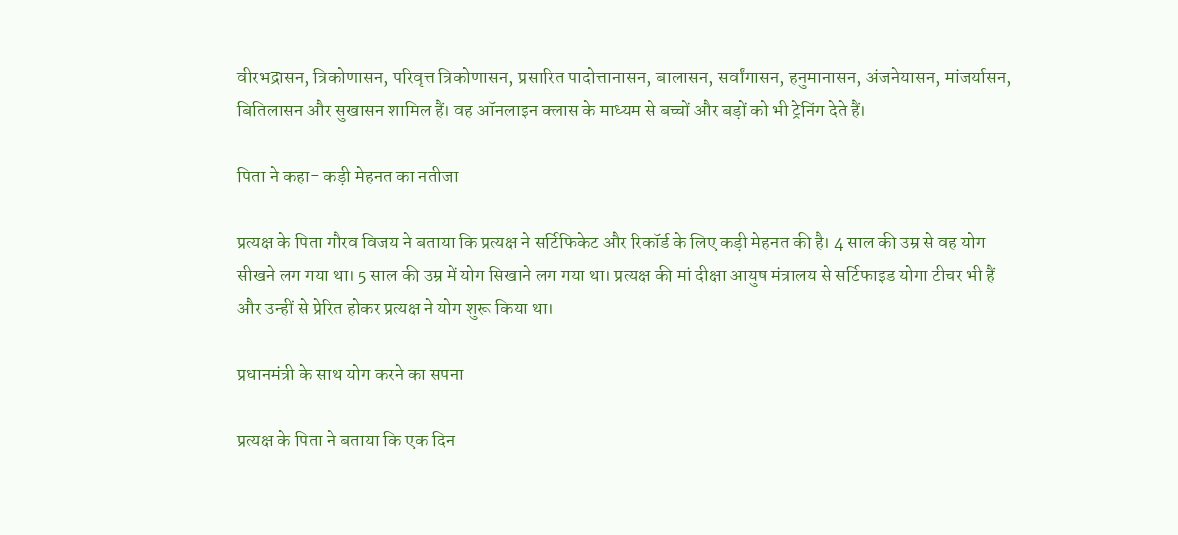वीरभद्रासन, त्रिकोणासन, परिवृत्त त्रिकोणासन, प्रसारित पादोत्तानासन, बालासन, सर्वांगासन, हनुमानासन, अंजनेयासन, मांजर्यासन, बितिलासन और सुखासन शामिल हैं। वह ऑनलाइन क्लास के माध्यम से बच्चों और बड़ों को भी ट्रेनिंग देते हैं।

पिता ने कहा- कड़ी मेहनत का नतीजा

प्रत्यक्ष के पिता गौरव विजय ने बताया कि प्रत्यक्ष ने सर्टिफिकेट और रिकॉर्ड के लिए कड़ी मेहनत की है। 4 साल की उम्र से वह योग सीखने लग गया था। 5 साल की उम्र में योग सिखाने लग गया था। प्रत्यक्ष की मां दीक्षा आयुष मंत्रालय से सर्टिफाइड योगा टीचर भी हैं और उन्हीं से प्रेरित होकर प्रत्यक्ष ने योग शुरू किया था।

प्रधानमंत्री के साथ योग करने का सपना

प्रत्यक्ष के पिता ने बताया कि एक दिन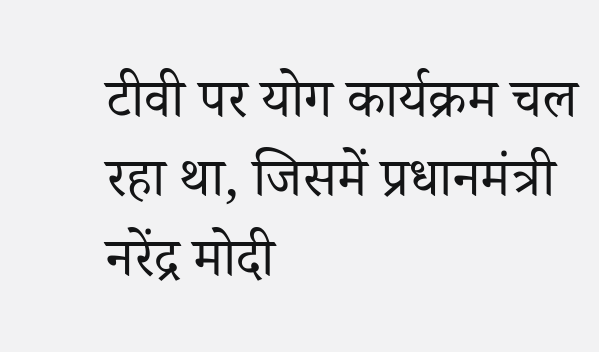टीवी पर योग कार्यक्रम चल रहा था, जिसमें प्रधानमंत्री नरेंद्र मोदी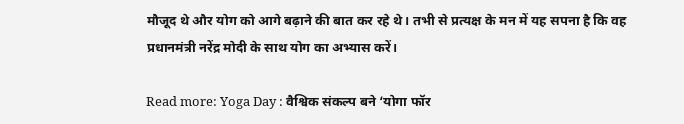मौजूद थे और योग को आगे बढ़ाने की बात कर रहे थे। तभी से प्रत्यक्ष के मन में यह सपना है कि वह प्रधानमंत्री नरेंद्र मोदी के साथ योग का अभ्यास करें।

Read more: Yoga Day : वैश्विक संकल्प बने ‘योगा फॉर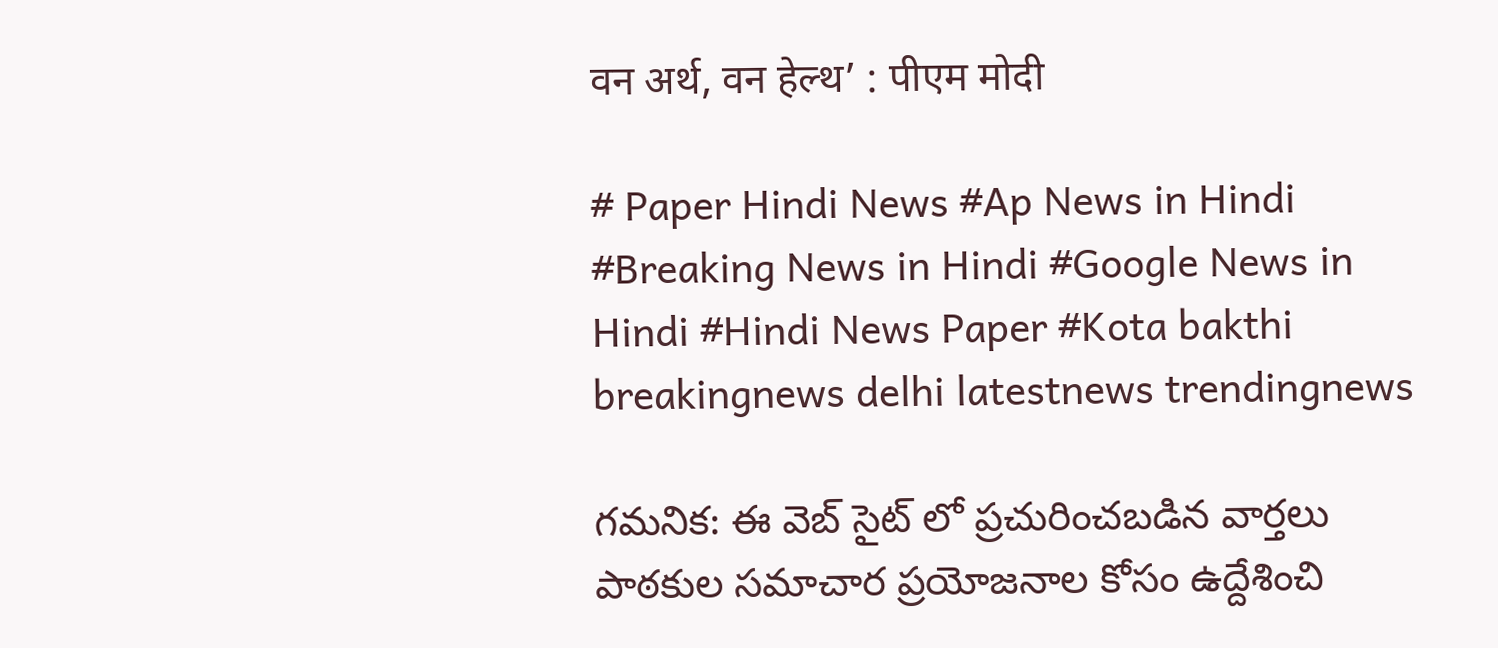वन अर्थ, वन हेल्थ’ : पीएम मोदी

# Paper Hindi News #Ap News in Hindi #Breaking News in Hindi #Google News in Hindi #Hindi News Paper #Kota bakthi breakingnews delhi latestnews trendingnews

గమనిక: ఈ వెబ్ సైట్ లో ప్రచురించబడిన వార్తలు పాఠకుల సమాచార ప్రయోజనాల కోసం ఉద్దేశించి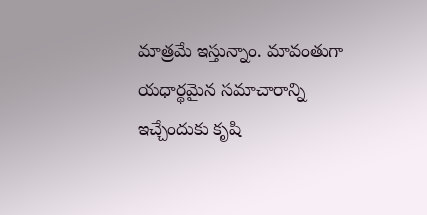మాత్రమే ఇస్తున్నాం. మావంతుగా యధార్థమైన సమాచారాన్ని ఇచ్చేందుకు కృషి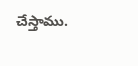చేస్తాము.